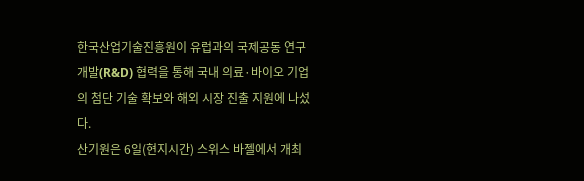한국산업기술진흥원이 유럽과의 국제공동 연구개발(R&D) 협력을 통해 국내 의료·바이오 기업의 첨단 기술 확보와 해외 시장 진출 지원에 나섰다.
산기원은 6일(현지시간) 스위스 바젤에서 개최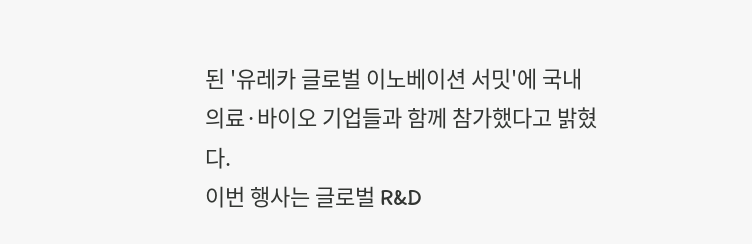된 '유레카 글로벌 이노베이션 서밋'에 국내 의료·바이오 기업들과 함께 참가했다고 밝혔다.
이번 행사는 글로벌 R&D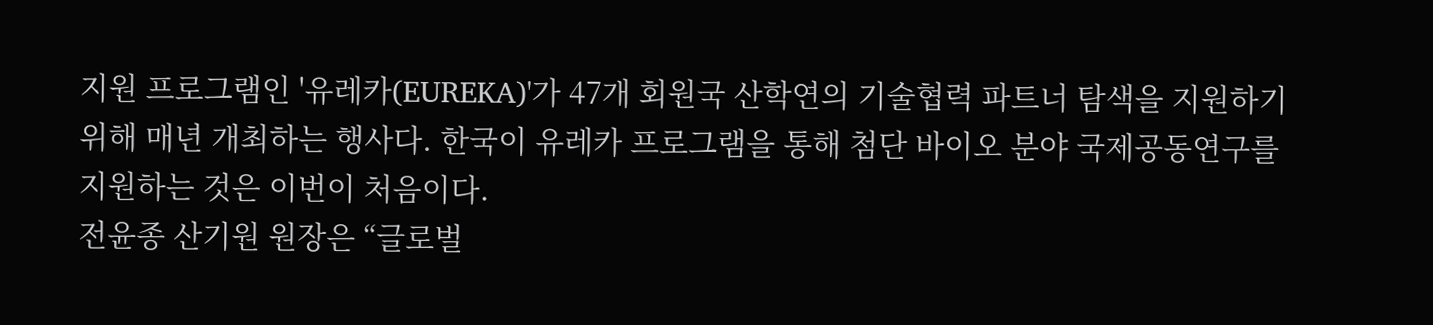지원 프로그램인 '유레카(EUREKA)'가 47개 회원국 산학연의 기술협력 파트너 탐색을 지원하기 위해 매년 개최하는 행사다. 한국이 유레카 프로그램을 통해 첨단 바이오 분야 국제공동연구를 지원하는 것은 이번이 처음이다.
전윤종 산기원 원장은 “글로벌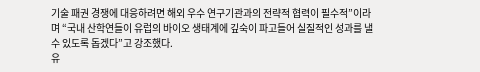기술 패권 경쟁에 대응하려면 해외 우수 연구기관과의 전략적 협력이 필수적”이라며 “국내 산학연들이 유럽의 바이오 생태계에 깊숙이 파고들어 실질적인 성과를 낼 수 있도록 돕겠다”고 강조했다.
유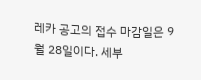레카 공고의 접수 마감일은 9월 28일이다. 세부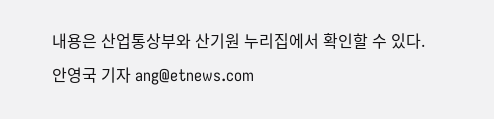내용은 산업통상부와 산기원 누리집에서 확인할 수 있다.
안영국 기자 ang@etnews.com